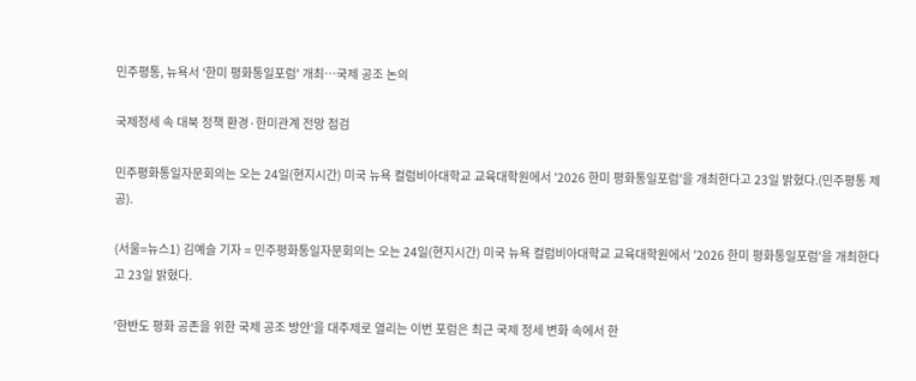민주평통, 뉴욕서 '한미 평화통일포럼' 개최…국제 공조 논의

국제정세 속 대북 정책 환경·한미관계 전망 점검

민주평화통일자문회의는 오는 24일(현지시간) 미국 뉴욕 컬럼비아대학교 교육대학원에서 '2026 한미 평화통일포럼'을 개최한다고 23일 밝혔다.(민주평통 제공).

(서울=뉴스1) 김예슬 기자 = 민주평화통일자문회의는 오는 24일(현지시간) 미국 뉴욕 컬럼비아대학교 교육대학원에서 '2026 한미 평화통일포럼'을 개최한다고 23일 밝혔다.

'한반도 평화 공존을 위한 국제 공조 방안'을 대주제로 열리는 이번 포럼은 최근 국제 정세 변화 속에서 한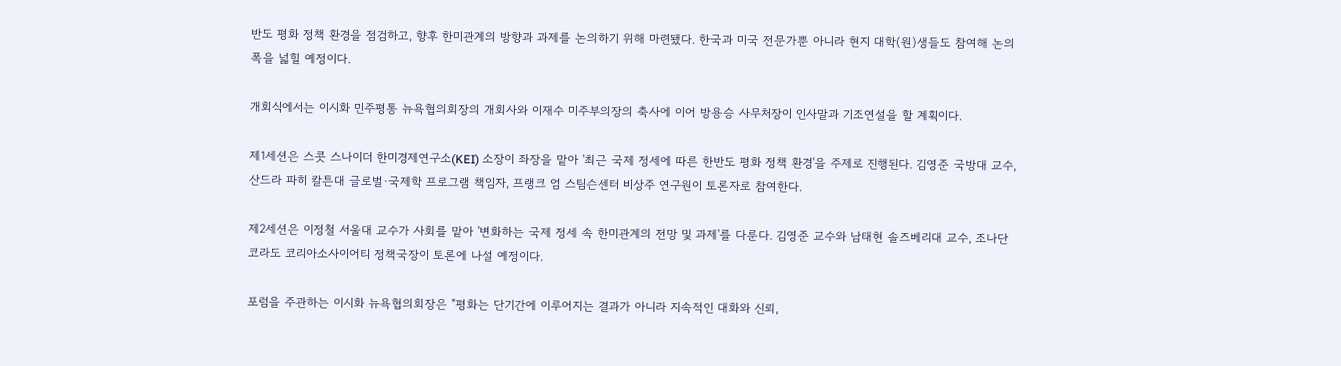반도 평화 정책 환경을 점검하고, 향후 한미관계의 방향과 과제를 논의하기 위해 마련됐다. 한국과 미국 전문가뿐 아니라 현지 대학(원)생들도 참여해 논의 폭을 넓힐 예정이다.

개회식에서는 이시화 민주평통 뉴욕협의회장의 개회사와 이재수 미주부의장의 축사에 이어 방용승 사무처장이 인사말과 기조연설을 할 계획이다.

제1세션은 스콧 스나이더 한미경제연구소(KEI) 소장이 좌장을 맡아 '최근 국제 정세에 따른 한반도 평화 정책 환경'을 주제로 진행된다. 김영준 국방대 교수, 산드라 파히 칼튼대 글로벌·국제학 프로그램 책임자, 프랭크 엄 스팀슨센터 비상주 연구원이 토론자로 참여한다.

제2세션은 이정철 서울대 교수가 사회를 맡아 '변화하는 국제 정세 속 한미관계의 전망 및 과제'를 다룬다. 김영준 교수와 남태현 솔즈베리대 교수, 조나단 코라도 코리아소사이어티 정책국장이 토론에 나설 예정이다.

포럼을 주관하는 이시화 뉴욕협의회장은 "평화는 단기간에 이루어지는 결과가 아니라 지속적인 대화와 신뢰,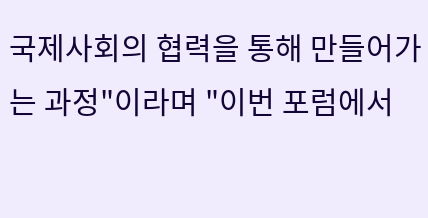국제사회의 협력을 통해 만들어가는 과정"이라며 "이번 포럼에서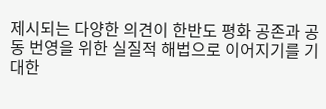제시되는 다양한 의견이 한반도 평화 공존과 공동 번영을 위한 실질적 해법으로 이어지기를 기대한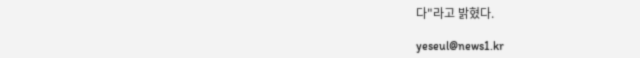다"라고 밝혔다.

yeseul@news1.kr